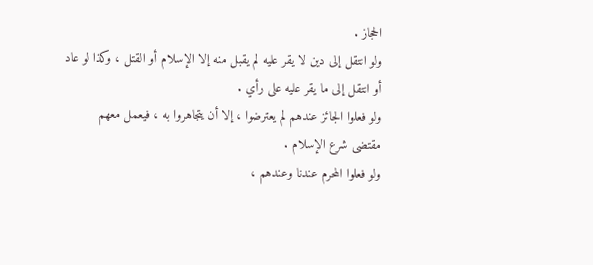الحجاز .
ولو انتقل إلى دين لا يقر عليه لم يقبل منه إلا الإسلام أو القتل ، وكذا لو عاد
أو انتقل إلى ما يقر عليه على رأي .
ولو فعلوا الجائز عندهم لم يعترضوا ، إلا أن يتجاهروا به ، فيعمل معهم
مقتضى شرع الإسلام .
ولو فعلوا المحرم عندنا وعندهم ،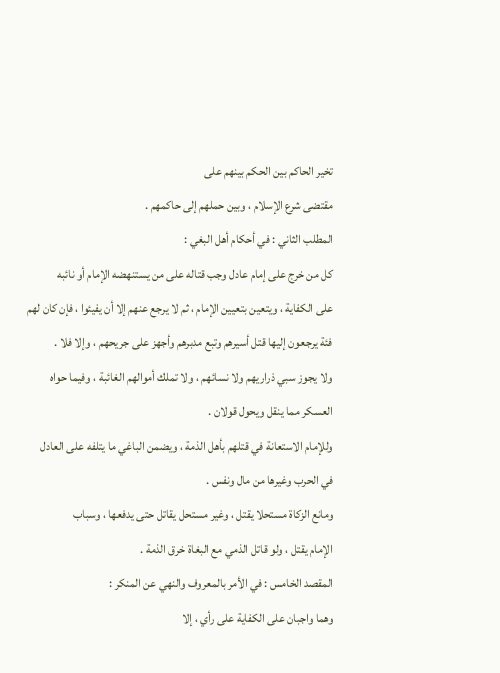تخير الحاكم بين الحكم بينهم على
مقتضى شرع الإسلام ، وبين حملهم إلى حاكمهم .
المطلب الثاني : في أحكام أهل البغي :
كل من خرج على إمام عادل وجب قتاله على من يستنهضه الإمام أو نائبه
على الكفاية ، ويتعين بتعيين الإمام ، ثم لا يرجع عنهم إلا أن يفيئوا ، فإن كان لهم
فئة يرجعون إليها قتل أسيرهم وتبع مدبرهم وأجهز على جريحهم ، وإلا فلا .
ولا يجوز سبي ذراريهم ولا نسائهم ، ولا تملك أموالهم الغائبة ، وفيما حواه
العسكر مما ينقل ويحول قولان .
وللإمام الاستعانة في قتلهم بأهل الذمة ، ويضمن الباغي ما يتلفه على العادل
في الحرب وغيرها من مال ونفس .
ومانع الزكاة مستحلا يقتل ، وغير مستحل يقاتل حتى يدفعها ، وسباب
الإمام يقتل ، ولو قاتل الذمي مع البغاة خرق الذمة .
المقصد الخامس : في الأمر بالمعروف والنهي عن المنكر :
وهما واجبان على الكفاية على رأي ، إلا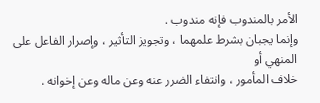الأمر بالمندوب فإنه مندوب .
وإنما يجبان بشرط علمهما ، وتجويز التأثير ، وإصرار الفاعل على المنهي أو
خلاف المأمور ، وانتفاء الضرر عنه وعن ماله وعن إخوانه .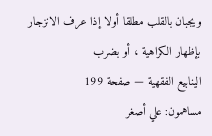ويجبان بالقلب مطلقا أولا إذا عرف الانزجار بإظهار الكراهية ، أو بضرب
الينابيع الفقهية — صفحة 199
مساهمون: علي أصغر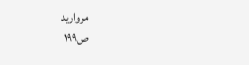مرواريد
ص١٩٩